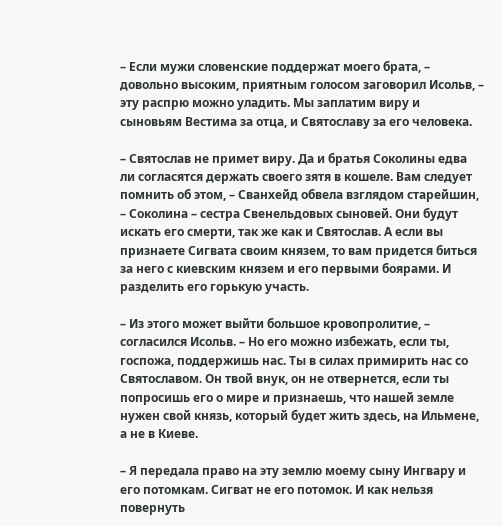– Если мужи словенские поддержат моего брата, – довольно высоким, приятным голосом заговорил Исольв, – эту распрю можно уладить. Мы заплатим виру и сыновьям Вестима за отца, и Святославу за его человека.

– Святослав не примет виру. Да и братья Соколины едва ли согласятся держать своего зятя в кошеле. Вам следует помнить об этом, – Сванхейд обвела взглядом старейшин, – Соколина – сестра Свенельдовых сыновей. Они будут искать его смерти, так же как и Святослав. А если вы признаете Сигвата своим князем, то вам придется биться за него с киевским князем и его первыми боярами. И разделить его горькую участь.

– Из этого может выйти большое кровопролитие, – согласился Исольв. – Но его можно избежать, если ты, госпожа, поддержишь нас. Ты в силах примирить нас со Святославом. Он твой внук, он не отвернется, если ты попросишь его о мире и признаешь, что нашей земле нужен свой князь, который будет жить здесь, на Ильмене, а не в Киеве.

– Я передала право на эту землю моему сыну Ингвару и его потомкам. Сигват не его потомок. И как нельзя повернуть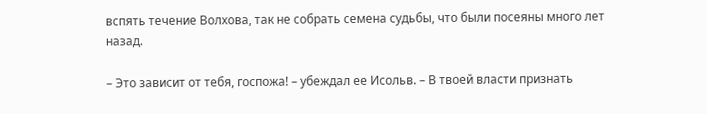вспять течение Волхова, так не собрать семена судьбы, что были посеяны много лет назад.

– Это зависит от тебя, госпожа! – убеждал ее Исольв. – В твоей власти признать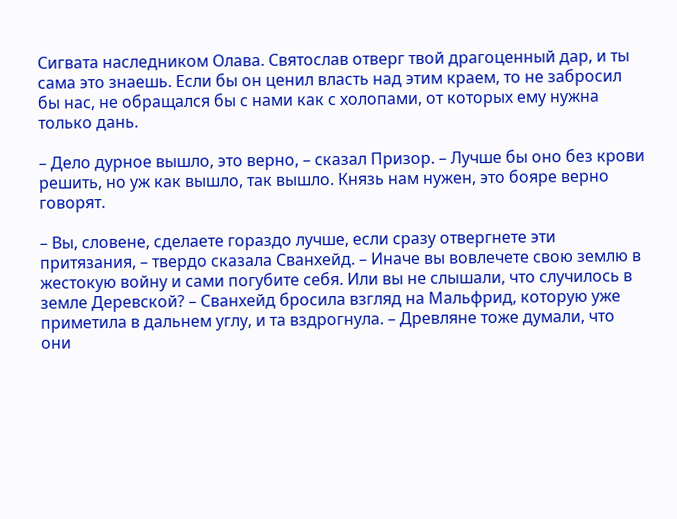Сигвата наследником Олава. Святослав отверг твой драгоценный дар, и ты сама это знаешь. Если бы он ценил власть над этим краем, то не забросил бы нас, не обращался бы с нами как с холопами, от которых ему нужна только дань.

– Дело дурное вышло, это верно, – сказал Призор. – Лучше бы оно без крови решить, но уж как вышло, так вышло. Князь нам нужен, это бояре верно говорят.

– Вы, словене, сделаете гораздо лучше, если сразу отвергнете эти притязания, – твердо сказала Сванхейд. – Иначе вы вовлечете свою землю в жестокую войну и сами погубите себя. Или вы не слышали, что случилось в земле Деревской? – Сванхейд бросила взгляд на Мальфрид, которую уже приметила в дальнем углу, и та вздрогнула. – Древляне тоже думали, что они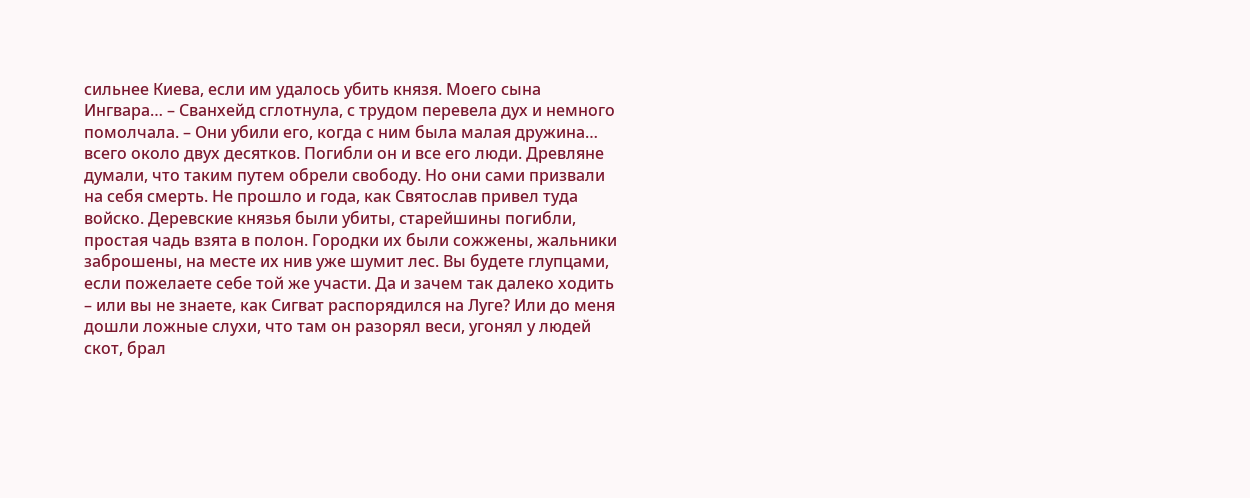сильнее Киева, если им удалось убить князя. Моего сына Ингвара… – Сванхейд сглотнула, с трудом перевела дух и немного помолчала. – Они убили его, когда с ним была малая дружина… всего около двух десятков. Погибли он и все его люди. Древляне думали, что таким путем обрели свободу. Но они сами призвали на себя смерть. Не прошло и года, как Святослав привел туда войско. Деревские князья были убиты, старейшины погибли, простая чадь взята в полон. Городки их были сожжены, жальники заброшены, на месте их нив уже шумит лес. Вы будете глупцами, если пожелаете себе той же участи. Да и зачем так далеко ходить – или вы не знаете, как Сигват распорядился на Луге? Или до меня дошли ложные слухи, что там он разорял веси, угонял у людей скот, брал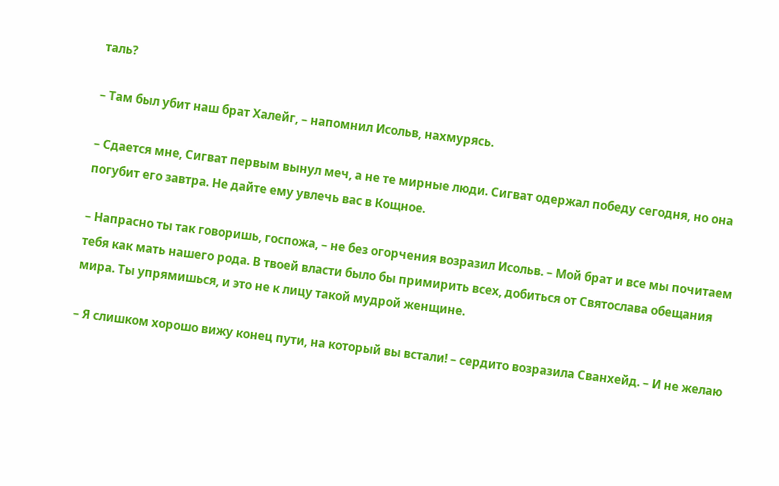таль?

– Там был убит наш брат Халейг, – напомнил Исольв, нахмурясь.

– Сдается мне, Сигват первым вынул меч, а не те мирные люди. Сигват одержал победу сегодня, но она погубит его завтра. Не дайте ему увлечь вас в Кощное.

– Напрасно ты так говоришь, госпожа, – не без огорчения возразил Исольв. – Мой брат и все мы почитаем тебя как мать нашего рода. В твоей власти было бы примирить всех, добиться от Святослава обещания мира. Ты упрямишься, и это не к лицу такой мудрой женщине.

– Я слишком хорошо вижу конец пути, на который вы встали! – сердито возразила Сванхейд. – И не желаю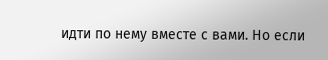идти по нему вместе с вами. Но если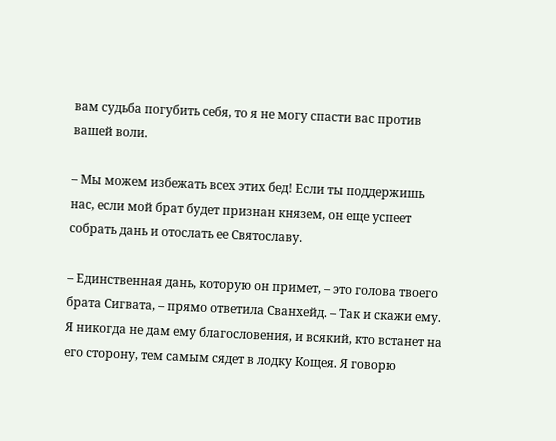вам судьба погубить себя, то я не могу спасти вас против вашей воли.

– Мы можем избежать всех этих бед! Если ты поддержишь нас, если мой брат будет признан князем, он еще успеет собрать дань и отослать ее Святославу.

– Единственная дань, которую он примет, – это голова твоего брата Сигвата, – прямо ответила Сванхейд. – Так и скажи ему. Я никогда не дам ему благословения, и всякий, кто встанет на его сторону, тем самым сядет в лодку Кощея. Я говорю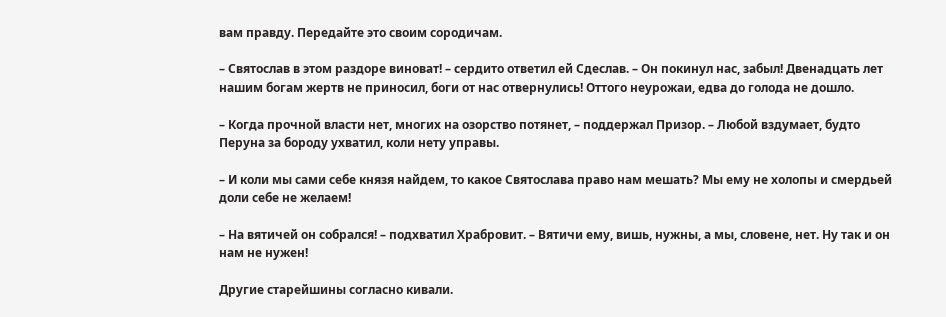вам правду. Передайте это своим сородичам.

– Святослав в этом раздоре виноват! – сердито ответил ей Сдеслав. – Он покинул нас, забыл! Двенадцать лет нашим богам жертв не приносил, боги от нас отвернулись! Оттого неурожаи, едва до голода не дошло.

– Когда прочной власти нет, многих на озорство потянет, – поддержал Призор. – Любой вздумает, будто Перуна за бороду ухватил, коли нету управы.

– И коли мы сами себе князя найдем, то какое Святослава право нам мешать? Мы ему не холопы и смердьей доли себе не желаем!

– На вятичей он собрался! – подхватил Храбровит. – Вятичи ему, вишь, нужны, а мы, словене, нет. Ну так и он нам не нужен!

Другие старейшины согласно кивали.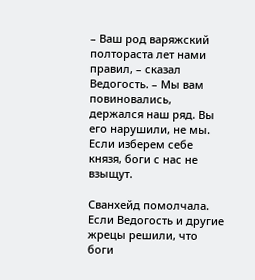– Ваш род варяжский полтораста лет нами правил, – сказал Ведогость. – Мы вам повиновались, держался наш ряд. Вы его нарушили, не мы. Если изберем себе князя, боги с нас не взыщут.

Сванхейд помолчала. Если Ведогость и другие жрецы решили, что боги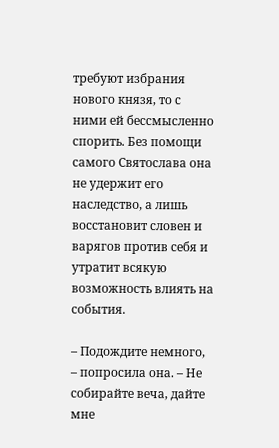требуют избрания нового князя, то с ними ей бессмысленно спорить. Без помощи самого Святослава она не удержит его наследство, а лишь восстановит словен и варягов против себя и утратит всякую возможность влиять на события.

– Подождите немного, – попросила она. – Не собирайте веча, дайте мне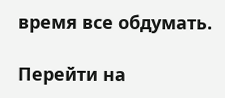время все обдумать.

Перейти на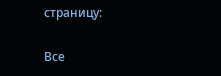страницу:

Все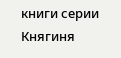книги серии Княгиня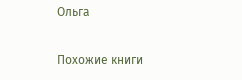Ольга

Похожие книги